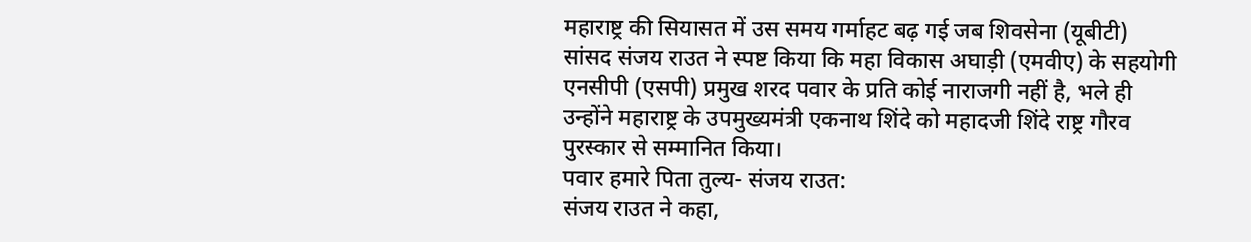महाराष्ट्र की सियासत में उस समय गर्माहट बढ़ गई जब शिवसेना (यूबीटी) सांसद संजय राउत ने स्पष्ट किया कि महा विकास अघाड़ी (एमवीए) के सहयोगी एनसीपी (एसपी) प्रमुख शरद पवार के प्रति कोई नाराजगी नहीं है, भले ही उन्होंने महाराष्ट्र के उपमुख्यमंत्री एकनाथ शिंदे को महादजी शिंदे राष्ट्र गौरव पुरस्कार से सम्मानित किया।
पवार हमारे पिता तुल्य- संजय राउत:
संजय राउत ने कहा,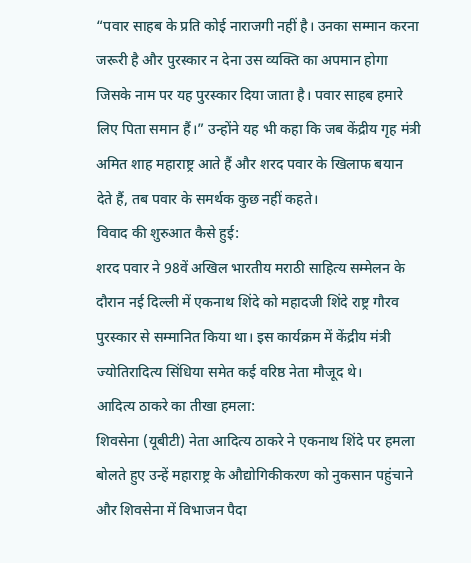“पवार साहब के प्रति कोई नाराजगी नहीं है। उनका सम्मान करना जरूरी है और पुरस्कार न देना उस व्यक्ति का अपमान होगा जिसके नाम पर यह पुरस्कार दिया जाता है। पवार साहब हमारे लिए पिता समान हैं।” उन्होंने यह भी कहा कि जब केंद्रीय गृह मंत्री अमित शाह महाराष्ट्र आते हैं और शरद पवार के खिलाफ बयान देते हैं, तब पवार के समर्थक कुछ नहीं कहते।
विवाद की शुरुआत कैसे हुई:
शरद पवार ने 98वें अखिल भारतीय मराठी साहित्य सम्मेलन के दौरान नई दिल्ली में एकनाथ शिंदे को महादजी शिंदे राष्ट्र गौरव पुरस्कार से सम्मानित किया था। इस कार्यक्रम में केंद्रीय मंत्री ज्योतिरादित्य सिंधिया समेत कई वरिष्ठ नेता मौजूद थे।
आदित्य ठाकरे का तीखा हमला:
शिवसेना (यूबीटी) नेता आदित्य ठाकरे ने एकनाथ शिंदे पर हमला बोलते हुए उन्हें महाराष्ट्र के औद्योगिकीकरण को नुकसान पहुंचाने और शिवसेना में विभाजन पैदा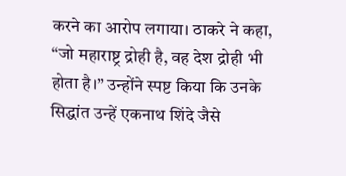करने का आरोप लगाया। ठाकरे ने कहा, “जो महाराष्ट्र द्रोही है, वह देश द्रोही भी होता है।” उन्होंने स्पष्ट किया कि उनके सिद्धांत उन्हें एकनाथ शिंदे जैसे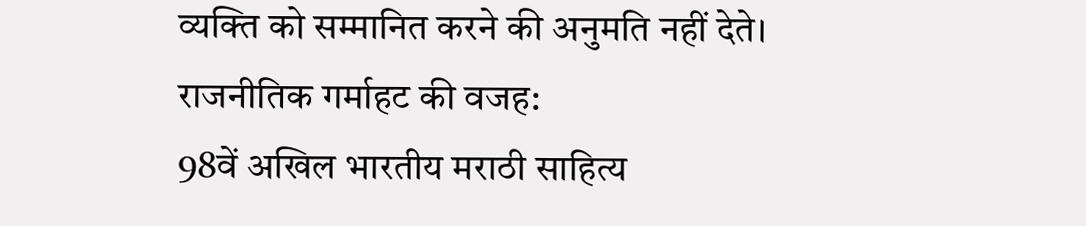व्यक्ति को सम्मानित करने की अनुमति नहीं देते।
राजनीतिक गर्माहट की वजह:
98वें अखिल भारतीय मराठी साहित्य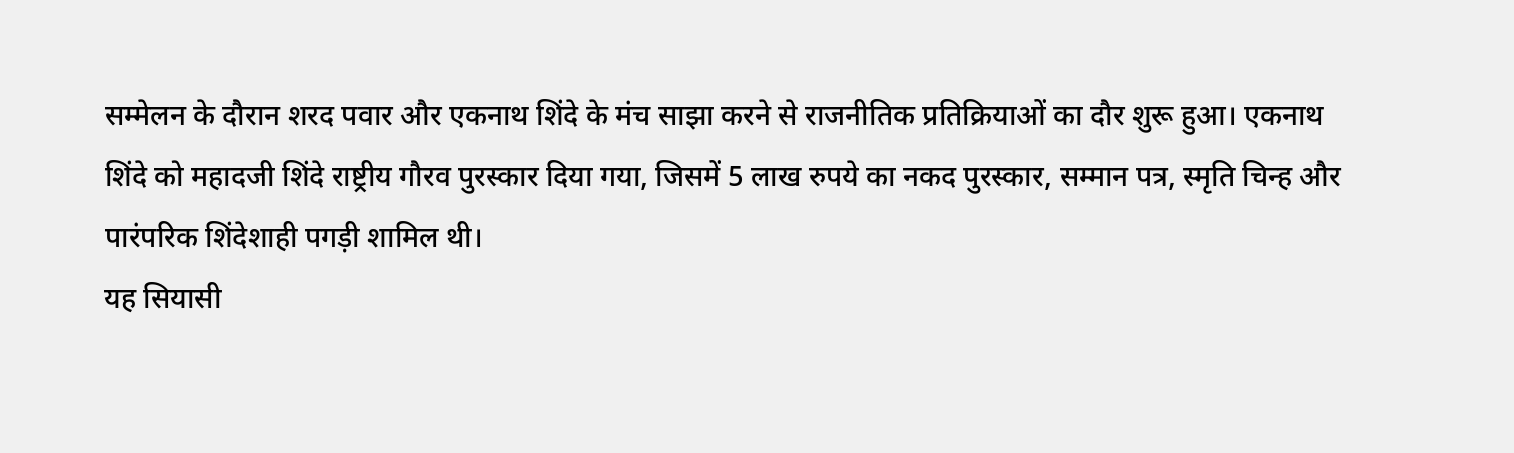सम्मेलन के दौरान शरद पवार और एकनाथ शिंदे के मंच साझा करने से राजनीतिक प्रतिक्रियाओं का दौर शुरू हुआ। एकनाथ शिंदे को महादजी शिंदे राष्ट्रीय गौरव पुरस्कार दिया गया, जिसमें 5 लाख रुपये का नकद पुरस्कार, सम्मान पत्र, स्मृति चिन्ह और पारंपरिक शिंदेशाही पगड़ी शामिल थी।
यह सियासी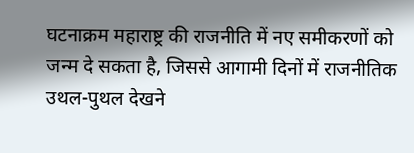घटनाक्रम महाराष्ट्र की राजनीति में नए समीकरणों को जन्म दे सकता है, जिससे आगामी दिनों में राजनीतिक उथल-पुथल देखने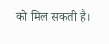को मिल सकती है।